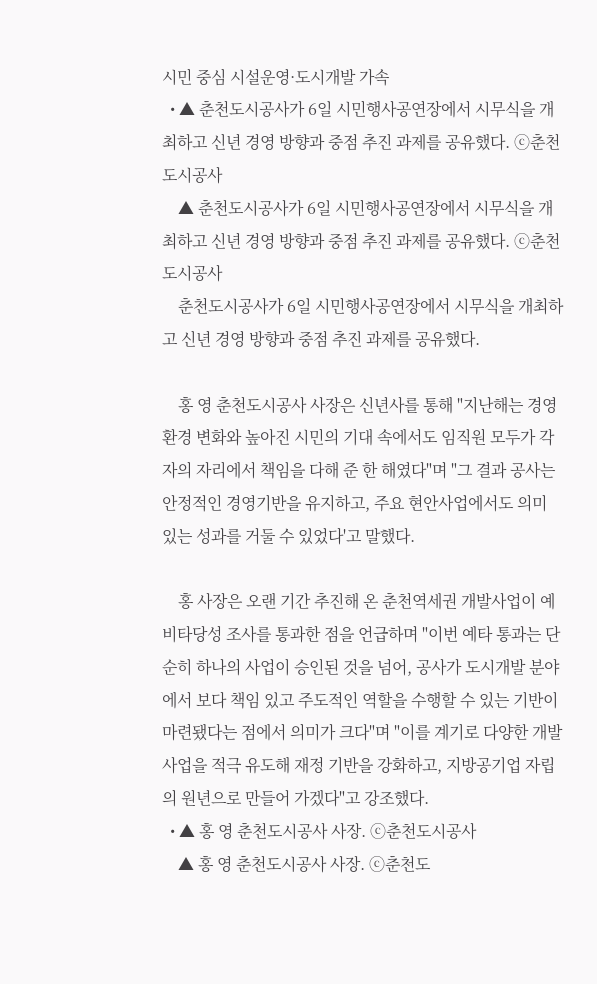시민 중심 시설운영·도시개발 가속
  • ▲ 춘천도시공사가 6일 시민행사공연장에서 시무식을 개최하고 신년 경영 방향과 중점 추진 과제를 공유했다. ⓒ춘천도시공사
    ▲ 춘천도시공사가 6일 시민행사공연장에서 시무식을 개최하고 신년 경영 방향과 중점 추진 과제를 공유했다. ⓒ춘천도시공사
    춘천도시공사가 6일 시민행사공연장에서 시무식을 개최하고 신년 경영 방향과 중점 추진 과제를 공유했다.

    홍 영 춘천도시공사 사장은 신년사를 통해 "지난해는 경영환경 변화와 높아진 시민의 기대 속에서도 임직원 모두가 각자의 자리에서 책임을 다해 준 한 해였다"며 "그 결과 공사는 안정적인 경영기반을 유지하고, 주요 현안사업에서도 의미 있는 성과를 거둘 수 있었다'고 말했다.

    홍 사장은 오랜 기간 추진해 온 춘천역세권 개발사업이 예비타당성 조사를 통과한 점을 언급하며 "이번 예타 통과는 단순히 하나의 사업이 승인된 것을 넘어, 공사가 도시개발 분야에서 보다 책임 있고 주도적인 역할을 수행할 수 있는 기반이 마련됐다는 점에서 의미가 크다"며 "이를 계기로 다양한 개발사업을 적극 유도해 재정 기반을 강화하고, 지방공기업 자립의 원년으로 만들어 가겠다"고 강조했다.
  • ▲ 홍 영 춘천도시공사 사장. ⓒ춘천도시공사
    ▲ 홍 영 춘천도시공사 사장. ⓒ춘천도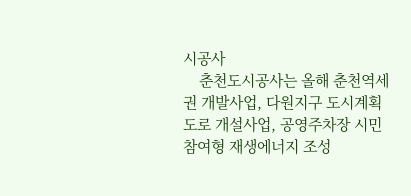시공사
    춘천도시공사는 올해 춘천역세권 개발사업, 다원지구 도시계획도로 개설사업, 공영주차장 시민참여형 재생에너지 조성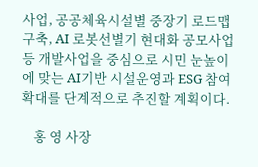사업, 공공체육시설별 중장기 로드맵 구축, AI 로봇선별기 현대화 공모사업 등 개발사업을 중심으로 시민 눈높이에 맞는 AI기반 시설운영과 ESG 참여 확대를 단계적으로 추진할 계획이다.

    홍 영 사장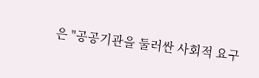은 "공공기관을 둘러싼 사회적 요구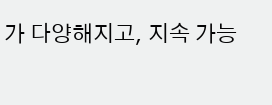가 다양해지고, 지속 가능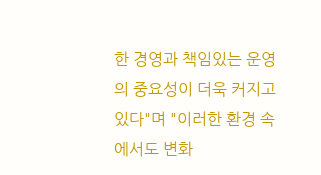한 경영과 책임있는 운영의 중요성이 더욱 커지고 있다"며 "이러한 환경 속에서도 변화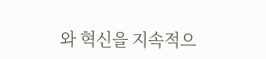와 혁신을 지속적으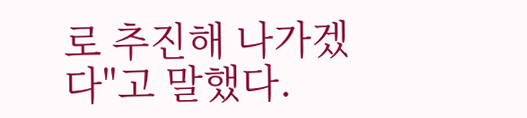로 추진해 나가겠다"고 말했다.